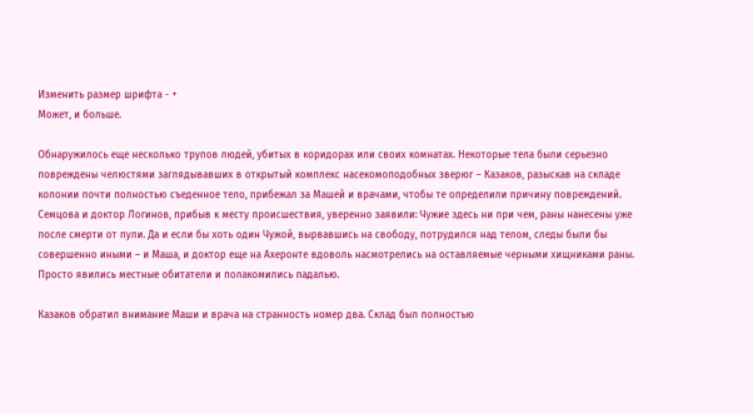Изменить размер шрифта - +
Может, и больше.

Обнаружилось еще несколько трупов людей, убитых в коридорах или своих комнатах. Некоторые тела были серьезно повреждены челюстями заглядывавших в открытый комплекс насекомоподобных зверюг – Казаков, разыскав на складе колонии почти полностью съеденное тело, прибежал за Машей и врачами, чтобы те определили причину повреждений. Семцова и доктор Логинов, прибыв к месту происшествия, уверенно заявили: Чужие здесь ни при чем, раны нанесены уже после смерти от пули. Да и если бы хоть один Чужой, вырвавшись на свободу, потрудился над телом, следы были бы совершенно иными – и Маша, и доктор еще на Ахеронте вдоволь насмотрелись на оставляемые черными хищниками раны. Просто явились местные обитатели и полакомились падалью.

Казаков обратил внимание Маши и врача на странность номер два. Склад был полностью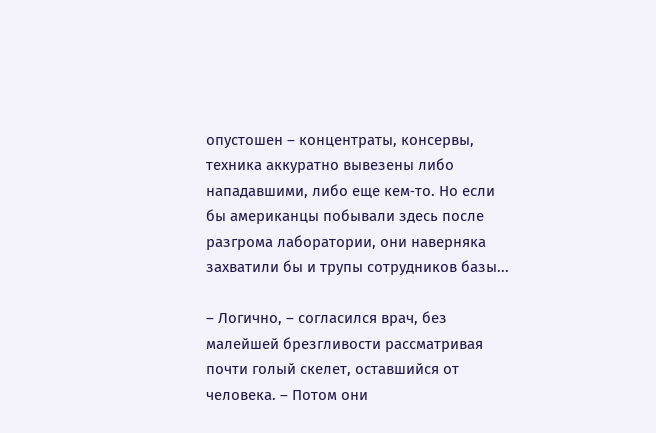опустошен – концентраты, консервы, техника аккуратно вывезены либо нападавшими, либо еще кем‑то. Но если бы американцы побывали здесь после разгрома лаборатории, они наверняка захватили бы и трупы сотрудников базы...

– Логично, – согласился врач, без малейшей брезгливости рассматривая почти голый скелет, оставшийся от человека. – Потом они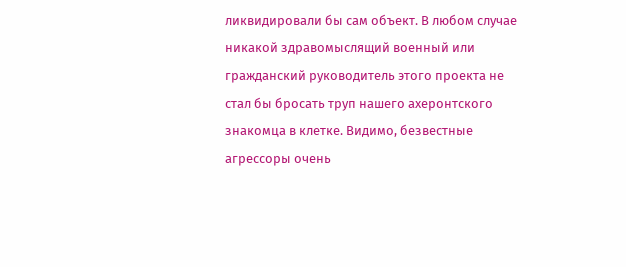ликвидировали бы сам объект. В любом случае никакой здравомыслящий военный или гражданский руководитель этого проекта не стал бы бросать труп нашего ахеронтского знакомца в клетке. Видимо, безвестные агрессоры очень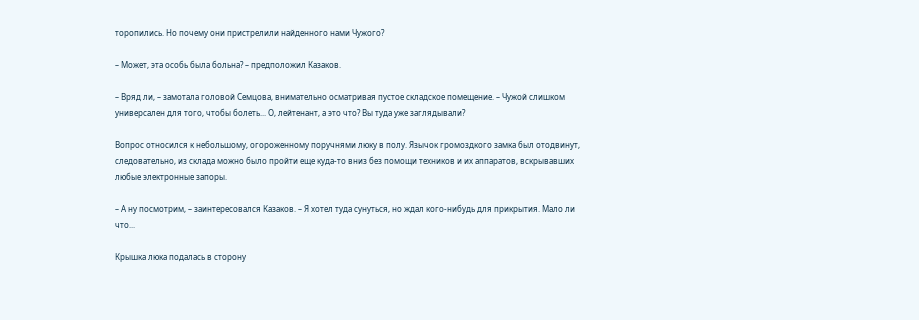торопились. Но почему они пристрелили найденного нами Чужого?

– Может, эта особь была больна? – предположил Казаков.

– Вряд ли, – замотала головой Семцова, внимательно осматривая пустое складское помещение. – Чужой слишком универсален для того, чтобы болеть... О, лейтенант, а это что? Вы туда уже заглядывали?

Вопрос относился к небольшому, огороженному поручнями люку в полу. Язычок громоздкого замка был отодвинут, следовательно, из склада можно было пройти еще куда‑то вниз без помощи техников и их аппаратов, вскрывавших любые электронные запоры.

– А ну посмотрим, – заинтересовался Казаков. – Я хотел туда сунуться, но ждал кого‑нибудь для прикрытия. Мало ли что...

Крышка люка подалась в сторону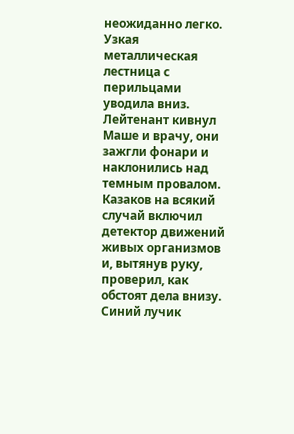неожиданно легко. Узкая металлическая лестница с перильцами уводила вниз. Лейтенант кивнул Маше и врачу, они зажгли фонари и наклонились над темным провалом. Казаков на всякий случай включил детектор движений живых организмов и, вытянув руку, проверил, как обстоят дела внизу. Синий лучик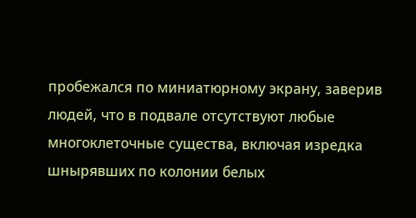пробежался по миниатюрному экрану, заверив людей, что в подвале отсутствуют любые многоклеточные существа, включая изредка шнырявших по колонии белых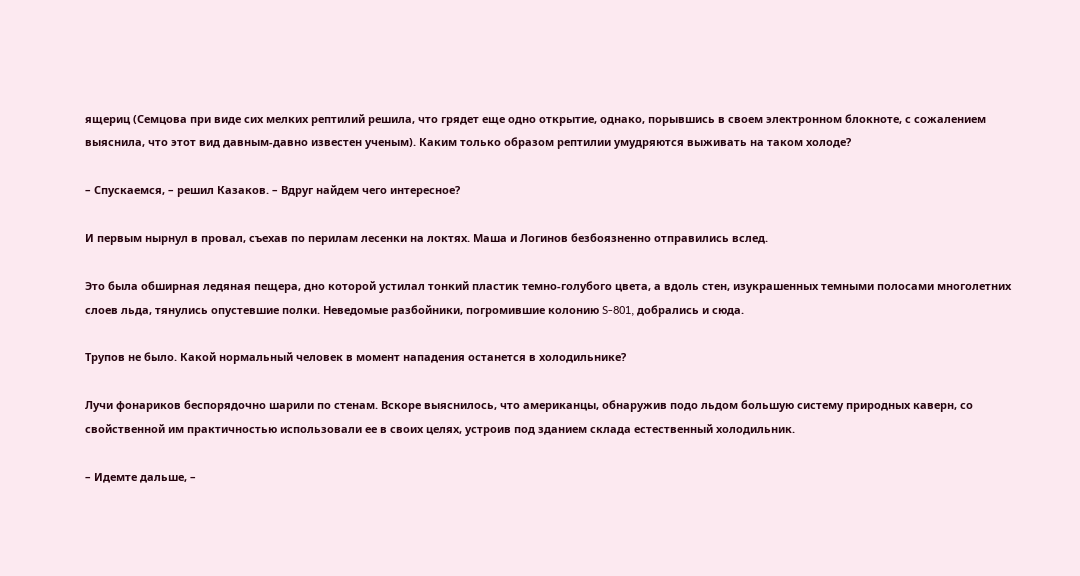ящериц (Семцова при виде сих мелких рептилий решила, что грядет еще одно открытие, однако, порывшись в своем электронном блокноте, с сожалением выяснила, что этот вид давным‑давно известен ученым). Каким только образом рептилии умудряются выживать на таком холоде?

– Спускаемся, – решил Казаков. – Вдруг найдем чего интересное?

И первым нырнул в провал, съехав по перилам лесенки на локтях. Маша и Логинов безбоязненно отправились вслед.

Это была обширная ледяная пещера, дно которой устилал тонкий пластик темно‑голубого цвета, а вдоль стен, изукрашенных темными полосами многолетних слоев льда, тянулись опустевшие полки. Неведомые разбойники, погромившие колонию S‑801, добрались и сюда.

Трупов не было. Какой нормальный человек в момент нападения останется в холодильнике?

Лучи фонариков беспорядочно шарили по стенам. Вскоре выяснилось, что американцы, обнаружив подо льдом большую систему природных каверн, со свойственной им практичностью использовали ее в своих целях, устроив под зданием склада естественный холодильник.

– Идемте дальше, –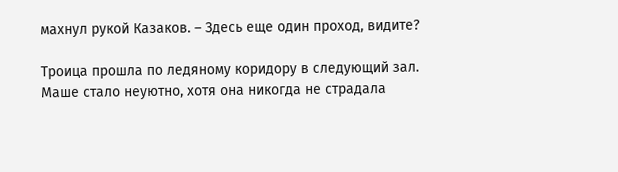махнул рукой Казаков. – Здесь еще один проход, видите?

Троица прошла по ледяному коридору в следующий зал. Маше стало неуютно, хотя она никогда не страдала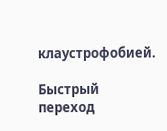клаустрофобией.

Быстрый переход